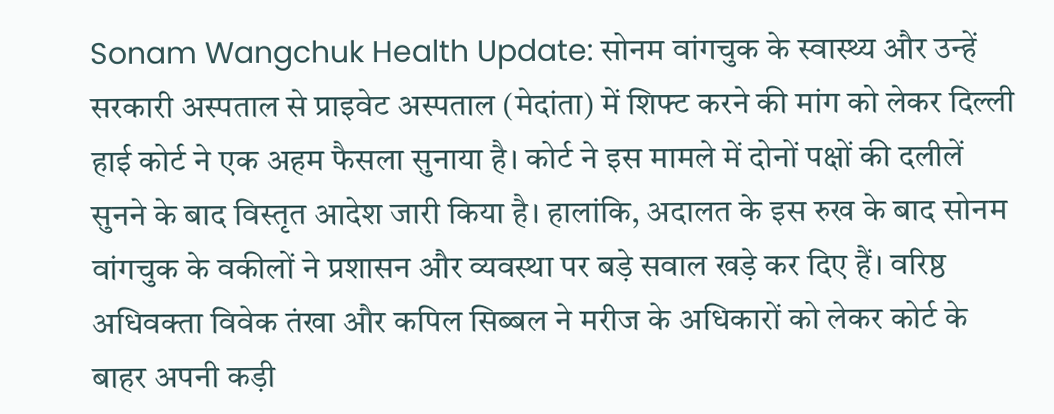Sonam Wangchuk Health Update: सोनम वांगचुक के स्वास्थ्य और उन्हें सरकारी अस्पताल से प्राइवेट अस्पताल (मेदांता) में शिफ्ट करने की मांग को लेकर दिल्ली हाई कोर्ट ने एक अहम फैसला सुनाया है। कोर्ट ने इस मामले में दोनों पक्षों की दलीलें सुनने के बाद विस्तृत आदेश जारी किया है। हालांकि, अदालत के इस रुख के बाद सोनम वांगचुक के वकीलों ने प्रशासन और व्यवस्था पर बड़े सवाल खड़े कर दिए हैं। वरिष्ठ अधिवक्ता विवेक तंखा और कपिल सिब्बल ने मरीज के अधिकारों को लेकर कोर्ट के बाहर अपनी कड़ी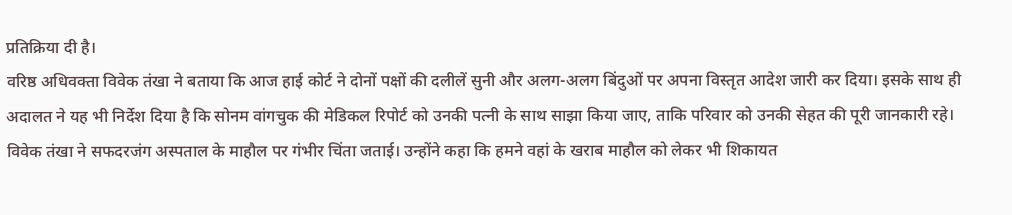प्रतिक्रिया दी है।
वरिष्ठ अधिवक्ता विवेक तंखा ने बताया कि आज हाई कोर्ट ने दोनों पक्षों की दलीलें सुनी और अलग-अलग बिंदुओं पर अपना विस्तृत आदेश जारी कर दिया। इसके साथ ही अदालत ने यह भी निर्देश दिया है कि सोनम वांगचुक की मेडिकल रिपोर्ट को उनकी पत्नी के साथ साझा किया जाए, ताकि परिवार को उनकी सेहत की पूरी जानकारी रहे।
विवेक तंखा ने सफदरजंग अस्पताल के माहौल पर गंभीर चिंता जताई। उन्होंने कहा कि हमने वहां के खराब माहौल को लेकर भी शिकायत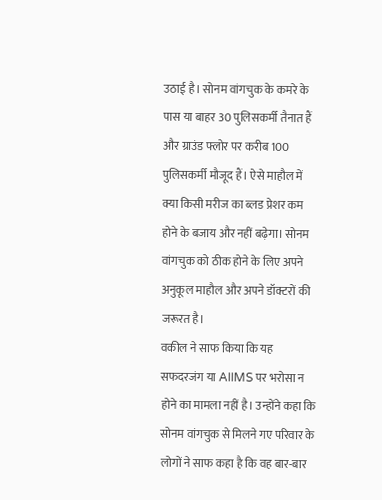उठाई है। सोनम वांगचुक के कमरे के पास या बाहर 30 पुलिसकर्मी तैनात हैं और ग्राउंड फ्लोर पर करीब 100 पुलिसकर्मी मौजूद हैं। ऐसे माहौल में क्या किसी मरीज का ब्लड प्रेशर कम होने के बजाय और नहीं बढ़ेगा। सोनम वांगचुक को ठीक होने के लिए अपने अनुकूल माहौल और अपने डॉक्टरों की जरूरत है।
वकील ने साफ किया कि यह सफदरजंग या AIIMS पर भरोसा न होने का मामला नहीं है। उन्होंने कहा कि सोनम वांगचुक से मिलने गए परिवार के लोगों ने साफ कहा है कि वह बार-बार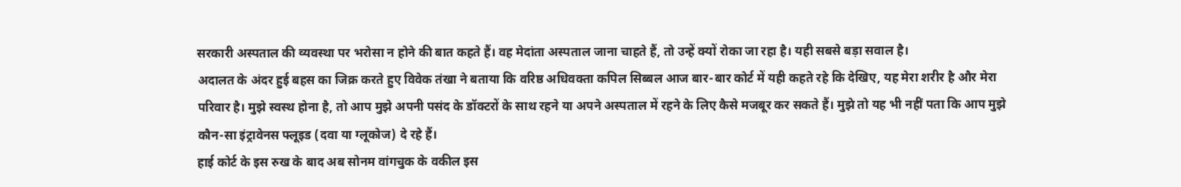सरकारी अस्पताल की व्यवस्था पर भरोसा न होने की बात कहते हैं। वह मेदांता अस्पताल जाना चाहते हैं, तो उन्हें क्यों रोका जा रहा है। यही सबसे बड़ा सवाल है।
अदालत के अंदर हुई बहस का जिक्र करते हुए विवेक तंखा ने बताया कि वरिष्ठ अधिवक्ता कपिल सिब्बल आज बार-बार कोर्ट में यही कहते रहे कि देखिए, यह मेरा शरीर है और मेरा परिवार है। मुझे स्वस्थ होना है, तो आप मुझे अपनी पसंद के डॉक्टरों के साथ रहने या अपने अस्पताल में रहने के लिए कैसे मजबूर कर सकते हैं। मुझे तो यह भी नहीं पता कि आप मुझे कौन-सा इंट्रावेनस फ्लूइड (दवा या ग्लूकोज) दे रहे हैं।
हाई कोर्ट के इस रुख के बाद अब सोनम वांगचुक के वकील इस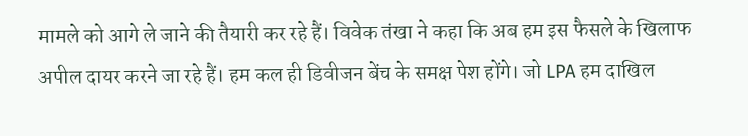मामले को आगे ले जाने की तैयारी कर रहे हैं। विवेक तंखा ने कहा कि अब हम इस फैसले के खिलाफ अपील दायर करने जा रहे हैं। हम कल ही डिवीजन बेंच के समक्ष पेश होंगे। जो LPA हम दाखिल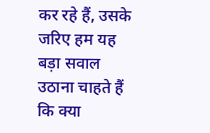कर रहे हैं, उसके जरिए हम यह बड़ा सवाल उठाना चाहते हैं कि क्या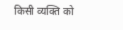किसी व्यक्ति को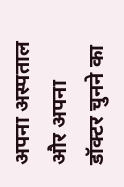अपना अस्पताल और अपना डॉक्टर चुनने का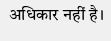अधिकार नहीं है।